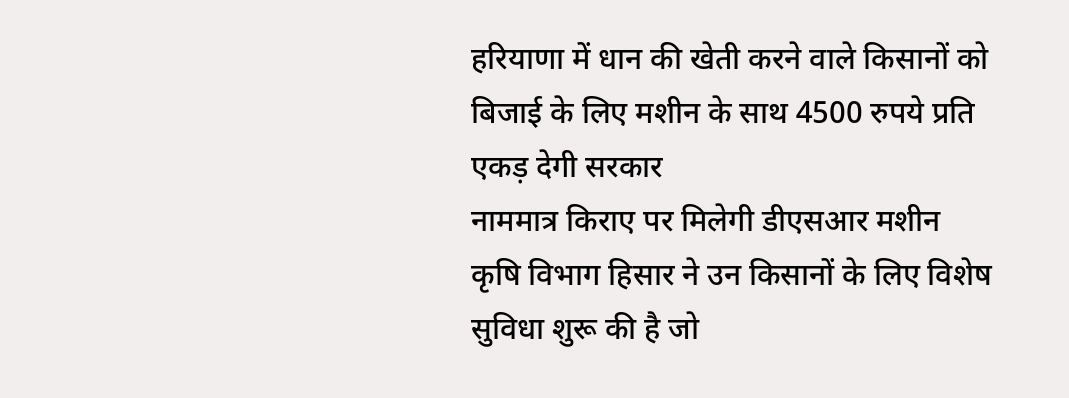हरियाणा में धान की खेती करने वाले किसानों को बिजाई के लिए मशीन के साथ 4500 रुपये प्रति एकड़ देगी सरकार
नाममात्र किराए पर मिलेगी डीएसआर मशीन
कृषि विभाग हिसार ने उन किसानों के लिए विशेष सुविधा शुरू की है जो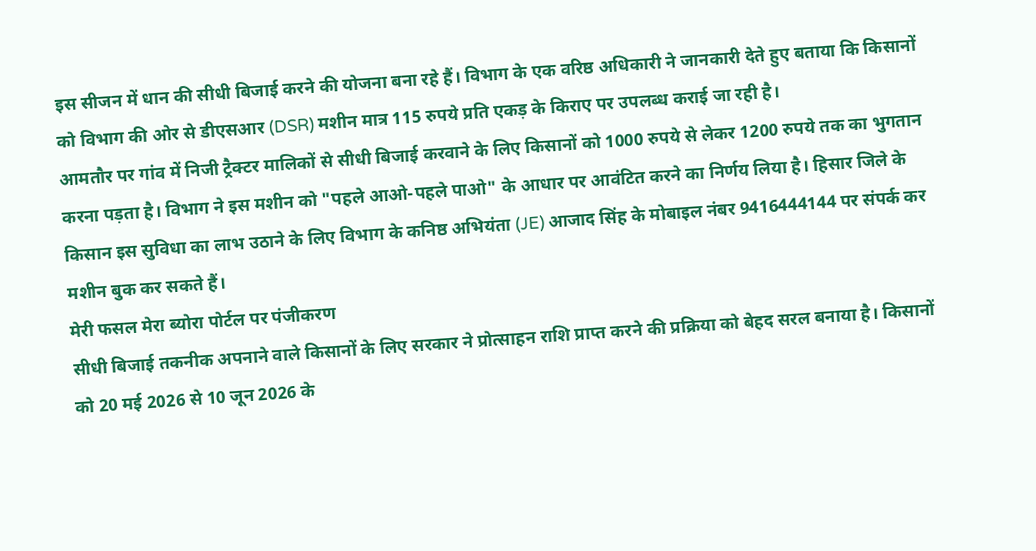इस सीजन में धान की सीधी बिजाई करने की योजना बना रहे हैं। विभाग के एक वरिष्ठ अधिकारी ने जानकारी देते हुए बताया कि किसानों को विभाग की ओर से डीएसआर (DSR) मशीन मात्र 115 रुपये प्रति एकड़ के किराए पर उपलब्ध कराई जा रही है।
आमतौर पर गांव में निजी ट्रैक्टर मालिकों से सीधी बिजाई करवाने के लिए किसानों को 1000 रुपये से लेकर 1200 रुपये तक का भुगतान करना पड़ता है। विभाग ने इस मशीन को "पहले आओ-पहले पाओ" के आधार पर आवंटित करने का निर्णय लिया है। हिसार जिले के किसान इस सुविधा का लाभ उठाने के लिए विभाग के कनिष्ठ अभियंता (JE) आजाद सिंह के मोबाइल नंबर 9416444144 पर संपर्क कर मशीन बुक कर सकते हैं।
मेरी फसल मेरा ब्योरा पोर्टल पर पंजीकरण
सीधी बिजाई तकनीक अपनाने वाले किसानों के लिए सरकार ने प्रोत्साहन राशि प्राप्त करने की प्रक्रिया को बेहद सरल बनाया है। किसानों को 20 मई 2026 से 10 जून 2026 के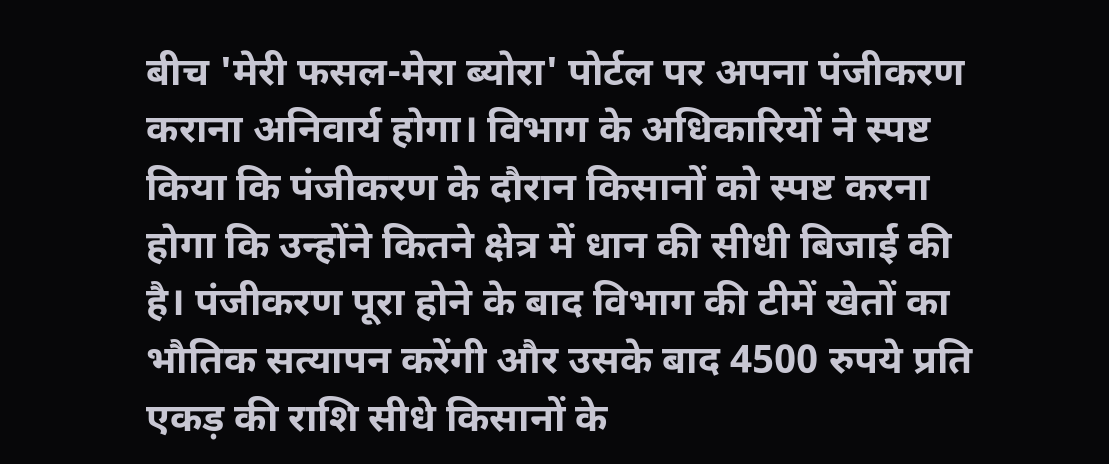बीच 'मेरी फसल-मेरा ब्योरा' पोर्टल पर अपना पंजीकरण कराना अनिवार्य होगा। विभाग के अधिकारियों ने स्पष्ट किया कि पंजीकरण के दौरान किसानों को स्पष्ट करना होगा कि उन्होंने कितने क्षेत्र में धान की सीधी बिजाई की है। पंजीकरण पूरा होने के बाद विभाग की टीमें खेतों का भौतिक सत्यापन करेंगी और उसके बाद 4500 रुपये प्रति एकड़ की राशि सीधे किसानों के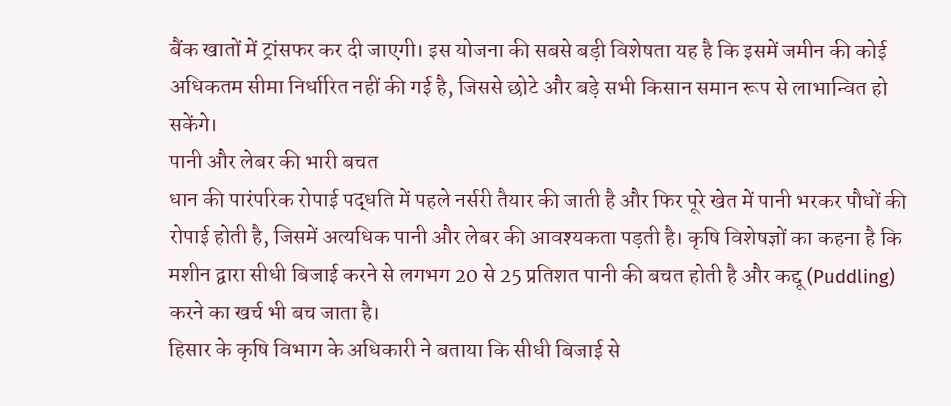बैंक खातों में ट्रांसफर कर दी जाएगी। इस योजना की सबसे बड़ी विशेषता यह है कि इसमें जमीन की कोई अधिकतम सीमा निर्धारित नहीं की गई है, जिससे छोटे और बड़े सभी किसान समान रूप से लाभान्वित हो सकेंगे।
पानी और लेबर की भारी बचत
धान की पारंपरिक रोपाई पद्धति में पहले नर्सरी तैयार की जाती है और फिर पूरे खेत में पानी भरकर पौधों की रोपाई होती है, जिसमें अत्यधिक पानी और लेबर की आवश्यकता पड़ती है। कृषि विशेषज्ञों का कहना है कि मशीन द्वारा सीधी बिजाई करने से लगभग 20 से 25 प्रतिशत पानी की बचत होती है और कद्दू (Puddling) करने का खर्च भी बच जाता है।
हिसार के कृषि विभाग के अधिकारी ने बताया कि सीधी बिजाई से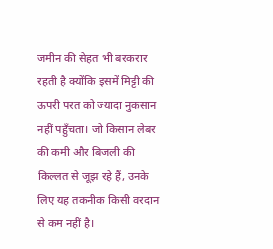जमीन की सेहत भी बरकरार रहती है क्योंकि इसमें मिट्टी की ऊपरी परत को ज्यादा नुकसान नहीं पहुँचता। जो किसान लेबर की कमी और बिजली की किल्लत से जूझ रहे हैं, उनके लिए यह तकनीक किसी वरदान से कम नहीं है।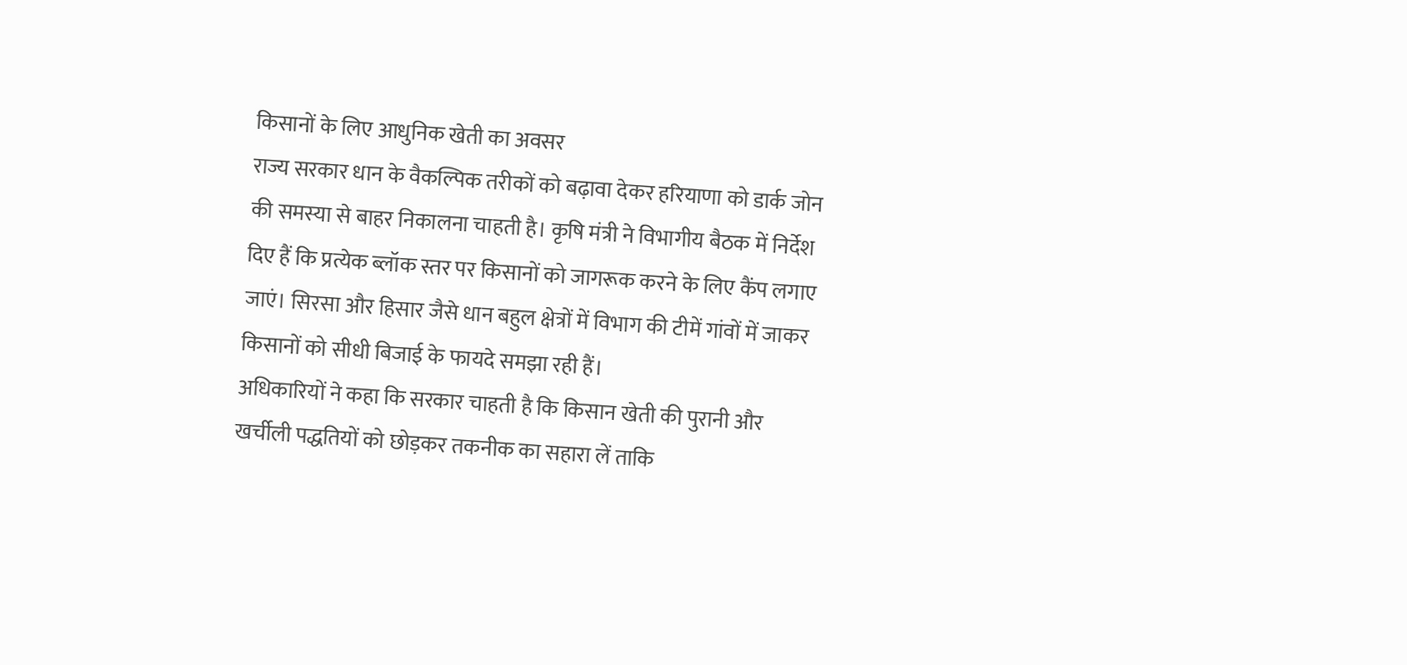किसानों के लिए आधुनिक खेती का अवसर
राज्य सरकार धान के वैकल्पिक तरीकों को बढ़ावा देकर हरियाणा को डार्क जोन की समस्या से बाहर निकालना चाहती है। कृषि मंत्री ने विभागीय बैठक में निर्देश दिए हैं कि प्रत्येक ब्लॉक स्तर पर किसानों को जागरूक करने के लिए कैंप लगाए जाएं। सिरसा और हिसार जैसे धान बहुल क्षेत्रों में विभाग की टीमें गांवों में जाकर किसानों को सीधी बिजाई के फायदे समझा रही हैं।
अधिकारियों ने कहा कि सरकार चाहती है कि किसान खेती की पुरानी और खर्चीली पद्धतियों को छोड़कर तकनीक का सहारा लें ताकि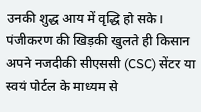उनकी शुद्ध आय में वृद्धि हो सके। पंजीकरण की खिड़की खुलते ही किसान अपने नजदीकी सीएससी (CSC) सेंटर या स्वयं पोर्टल के माध्यम से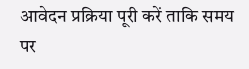आवेदन प्रक्रिया पूरी करें ताकि समय पर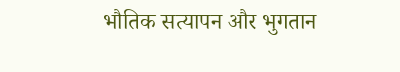भौतिक सत्यापन और भुगतान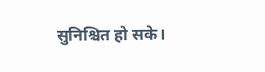सुनिश्चित हो सके।